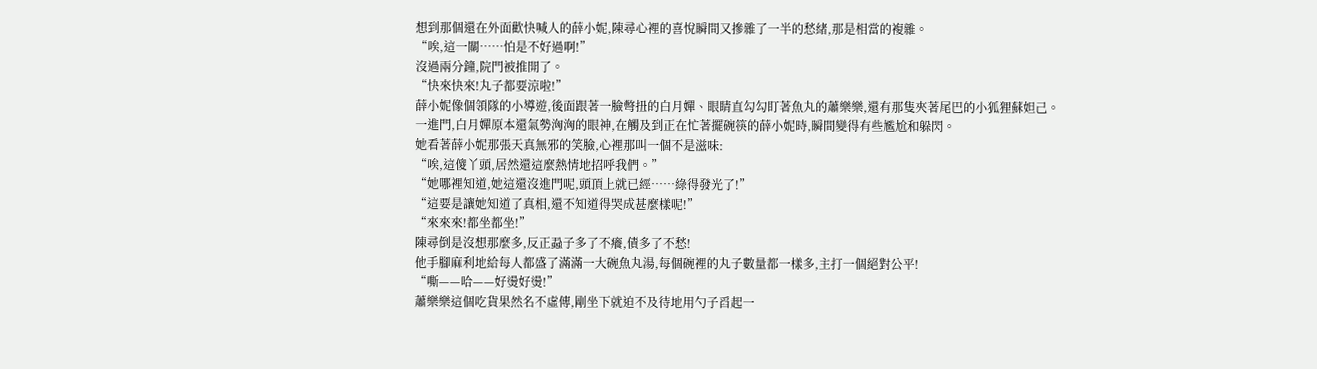想到那個還在外面歡快喊人的薛小妮,陳尋心裡的喜悅瞬間又摻雜了一半的愁緒,那是相當的複雜。
“唉,這一關……怕是不好過啊!”
沒過兩分鐘,院門被推開了。
“快來快來!丸子都要涼啦!”
薛小妮像個領隊的小導遊,後面跟著一臉彆扭的白月嬋、眼睛直勾勾盯著魚丸的蕭樂樂,還有那隻夾著尾巴的小狐狸蘇妲己。
一進門,白月嬋原本還氣勢洶洶的眼神,在觸及到正在忙著擺碗筷的薛小妮時,瞬間變得有些尷尬和躲閃。
她看著薛小妮那張天真無邪的笑臉,心裡那叫一個不是滋味:
“唉,這傻丫頭,居然還這麼熱情地招呼我們。”
“她哪裡知道,她這還沒進門呢,頭頂上就已經……綠得發光了!”
“這要是讓她知道了真相,還不知道得哭成甚麼樣呢!”
“來來來!都坐都坐!”
陳尋倒是沒想那麼多,反正蝨子多了不癢,債多了不愁!
他手腳麻利地給每人都盛了滿滿一大碗魚丸湯,每個碗裡的丸子數量都一樣多,主打一個絕對公平!
“嘶——哈——好燙好燙!”
蕭樂樂這個吃貨果然名不虛傳,剛坐下就迫不及待地用勺子舀起一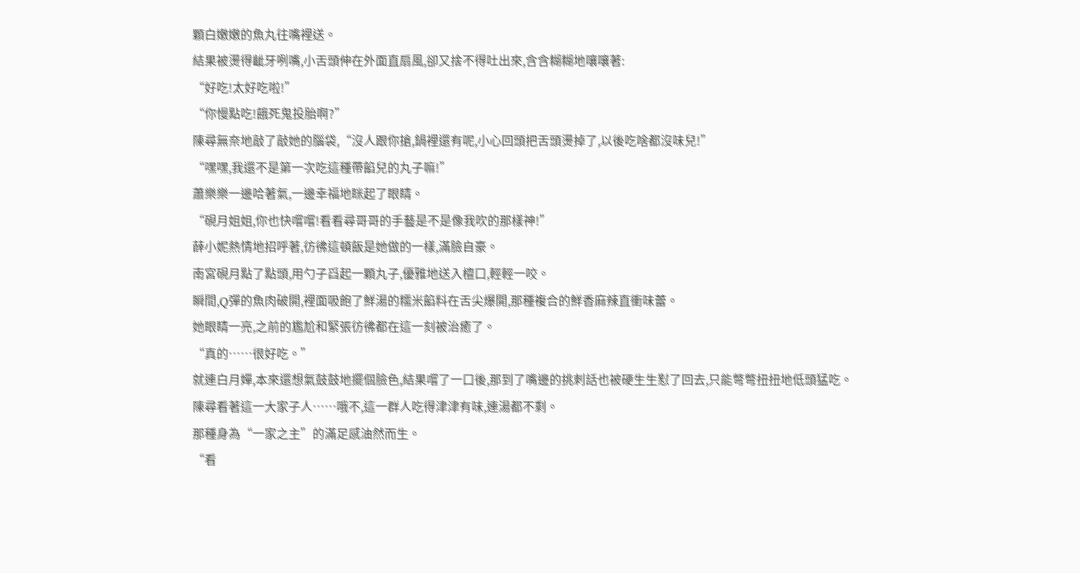顆白嫩嫩的魚丸往嘴裡送。
結果被燙得齜牙咧嘴,小舌頭伸在外面直扇風,卻又捨不得吐出來,含含糊糊地嚷嚷著:
“好吃!太好吃啦!”
“你慢點吃!餓死鬼投胎啊?”
陳尋無奈地敲了敲她的腦袋,“沒人跟你搶,鍋裡還有呢,小心回頭把舌頭燙掉了,以後吃啥都沒味兒!”
“嘿嘿,我還不是第一次吃這種帶餡兒的丸子嘛!”
蕭樂樂一邊哈著氣,一邊幸福地眯起了眼睛。
“硯月姐姐,你也快嚐嚐!看看尋哥哥的手藝是不是像我吹的那樣神!”
薛小妮熱情地招呼著,彷彿這頓飯是她做的一樣,滿臉自豪。
南宮硯月點了點頭,用勺子舀起一顆丸子,優雅地送入檀口,輕輕一咬。
瞬間,Q彈的魚肉破開,裡面吸飽了鮮湯的糯米餡料在舌尖爆開,那種複合的鮮香麻辣直衝味蕾。
她眼睛一亮,之前的尷尬和緊張彷彿都在這一刻被治癒了。
“真的……很好吃。”
就連白月嬋,本來還想氣鼓鼓地擺個臉色,結果嚐了一口後,那到了嘴邊的挑刺話也被硬生生懟了回去,只能彆彆扭扭地低頭猛吃。
陳尋看著這一大家子人……哦不,這一群人吃得津津有味,連湯都不剩。
那種身為“一家之主”的滿足感油然而生。
“看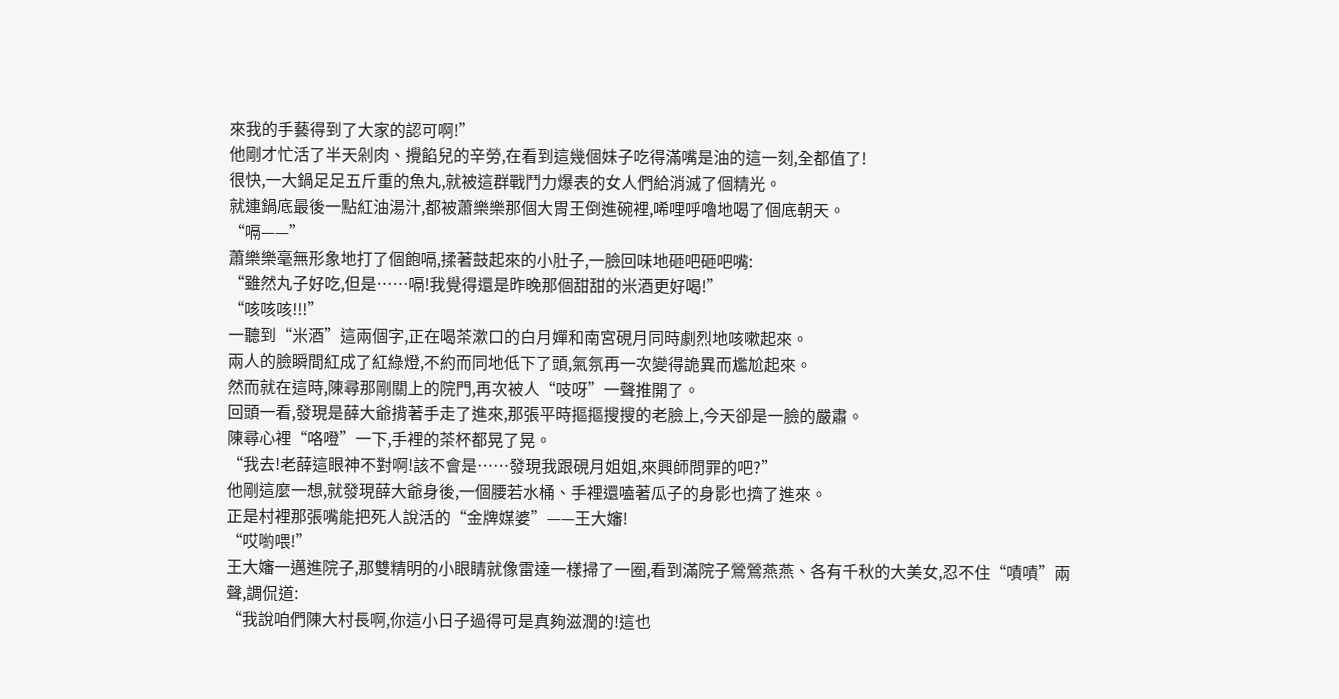來我的手藝得到了大家的認可啊!”
他剛才忙活了半天剁肉、攪餡兒的辛勞,在看到這幾個妹子吃得滿嘴是油的這一刻,全都值了!
很快,一大鍋足足五斤重的魚丸,就被這群戰鬥力爆表的女人們給消滅了個精光。
就連鍋底最後一點紅油湯汁,都被蕭樂樂那個大胃王倒進碗裡,唏哩呼嚕地喝了個底朝天。
“嗝——”
蕭樂樂毫無形象地打了個飽嗝,揉著鼓起來的小肚子,一臉回味地砸吧砸吧嘴:
“雖然丸子好吃,但是……嗝!我覺得還是昨晚那個甜甜的米酒更好喝!”
“咳咳咳!!!”
一聽到“米酒”這兩個字,正在喝茶漱口的白月嬋和南宮硯月同時劇烈地咳嗽起來。
兩人的臉瞬間紅成了紅綠燈,不約而同地低下了頭,氣氛再一次變得詭異而尷尬起來。
然而就在這時,陳尋那剛關上的院門,再次被人“吱呀”一聲推開了。
回頭一看,發現是薛大爺揹著手走了進來,那張平時摳摳搜搜的老臉上,今天卻是一臉的嚴肅。
陳尋心裡“咯噔”一下,手裡的茶杯都晃了晃。
“我去!老薛這眼神不對啊!該不會是……發現我跟硯月姐姐,來興師問罪的吧?”
他剛這麼一想,就發現薛大爺身後,一個腰若水桶、手裡還嗑著瓜子的身影也擠了進來。
正是村裡那張嘴能把死人說活的“金牌媒婆”——王大嬸!
“哎喲喂!”
王大嬸一邁進院子,那雙精明的小眼睛就像雷達一樣掃了一圈,看到滿院子鶯鶯燕燕、各有千秋的大美女,忍不住“嘖嘖”兩聲,調侃道:
“我說咱們陳大村長啊,你這小日子過得可是真夠滋潤的!這也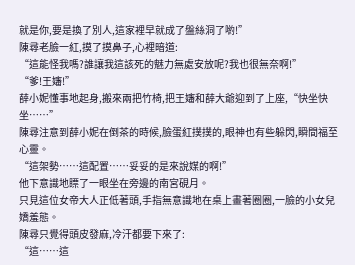就是你,要是換了別人,這家裡早就成了盤絲洞了喲!”
陳尋老臉一紅,摸了摸鼻子,心裡暗道:
“這能怪我嗎?誰讓我這該死的魅力無處安放呢?我也很無奈啊!”
“爹!王嬸!”
薛小妮懂事地起身,搬來兩把竹椅,把王嬸和薛大爺迎到了上座,“快坐快坐……”
陳尋注意到薛小妮在倒茶的時候,臉蛋紅撲撲的,眼神也有些躲閃,瞬間福至心靈。
“這架勢……這配置……妥妥的是來說媒的啊!”
他下意識地瞟了一眼坐在旁邊的南宮硯月。
只見這位女帝大人正低著頭,手指無意識地在桌上畫著圈圈,一臉的小女兒嬌羞態。
陳尋只覺得頭皮發麻,冷汗都要下來了:
“這……這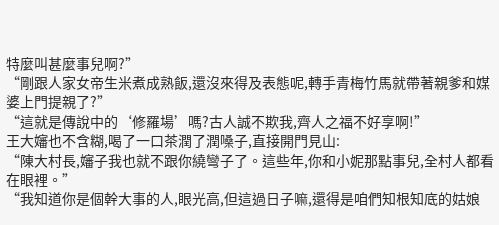特麼叫甚麼事兒啊?”
“剛跟人家女帝生米煮成熟飯,還沒來得及表態呢,轉手青梅竹馬就帶著親爹和媒婆上門提親了?”
“這就是傳說中的‘修羅場’嗎?古人誠不欺我,齊人之福不好享啊!”
王大嬸也不含糊,喝了一口茶潤了潤嗓子,直接開門見山:
“陳大村長,嬸子我也就不跟你繞彎子了。這些年,你和小妮那點事兒,全村人都看在眼裡。”
“我知道你是個幹大事的人,眼光高,但這過日子嘛,還得是咱們知根知底的姑娘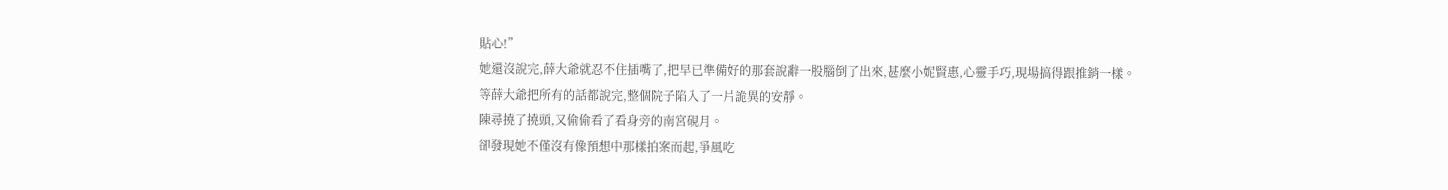貼心!”
她還沒說完,薛大爺就忍不住插嘴了,把早已準備好的那套說辭一股腦倒了出來,甚麼小妮賢惠,心靈手巧,現場搞得跟推銷一樣。
等薛大爺把所有的話都說完,整個院子陷入了一片詭異的安靜。
陳尋撓了撓頭,又偷偷看了看身旁的南宮硯月。
卻發現她不僅沒有像預想中那樣拍案而起,爭風吃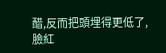醋,反而把頭埋得更低了,臉紅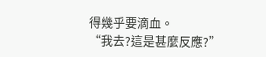得幾乎要滴血。
“我去?這是甚麼反應?”